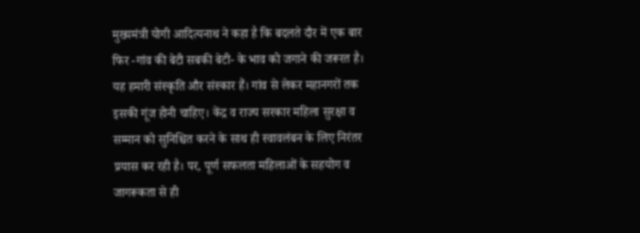मुख्यमंत्री योगी आदित्यनाथ ने कहा है कि बदलते दौर में एक बार फिर -गांव की बेटी सबकी बेटी- के भाव को जगाने की जरूरत है। यह हमारी संस्कृति और संस्कार हैं। गांव से लेकर महानगरों तक इसकी गूंज होनी चाहिए। केंद्र व राज्य सरकार महिला सुरक्षा व सम्मान को सुनिश्चित करने के साथ ही स्वावलंबन के लिए निरंतर प्रयास कर रही है। पर, पूर्ण सफलता महिलाओं के सहयोग व जागरूकता से ही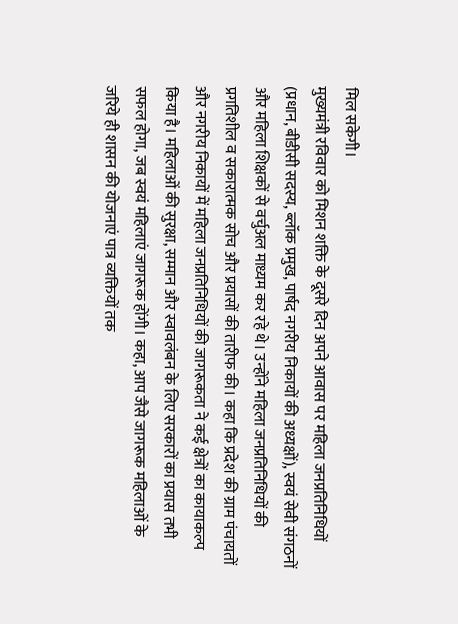मिल सकेगी।
मुख्यमंत्री रविवार को मिशन शक्ति के दूसरे दिन अपने आवास पर महिला जनप्रतिनिधियों (प्रधान, बीडीसी सदस्य, ब्लॉक प्रमुख, पार्षद नगरीय निकायों की अध्यक्षों), स्वयं सेवी संगठनों और महिला शिक्षकों से वर्चुअल माध्यम कर रहे थे। उन्होंने महिला जनप्रतिनिधियों की प्रगतिशील व सकारात्मक सोच और प्रयासों की तारीफ की। कहा कि प्रदेश की ग्राम पंचायतों और नगरीय निकायों में महिला जनप्रतिनिधियों की जागरूकता ने कई क्षेत्रों का कायाकल्प किया है। महिलाओं की सुरक्षा, सम्मान और स्वावलंबन के लिए सरकारों का प्रयास तभी सफल होगा, जब स्वयं महिलाएं जागरूक होंगी। कहा, आप जैसे जागरूक महिलाओं के जरिये ही शासन की योजनाएं पात्र व्यक्तियों तक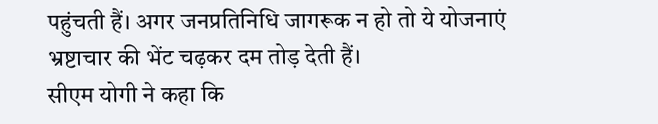पहुंचती हैं। अगर जनप्रतिनिधि जागरूक न हो तो ये योजनाएं भ्रष्टाचार की भेंट चढ़कर दम तोड़ देती हैं।
सीएम योगी ने कहा कि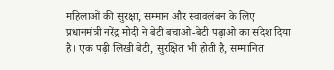महिलाओं की सुरक्षा, सम्मान और स्वावलंबन के लिए प्रधानमंत्री नरेंद्र मोदी ने बेटी बचाओ-बेटी पढ़ाओ का संदेश दिया है। एक पढ़ी लिखी बेटी, सुरक्षित भी होती है, सम्मानित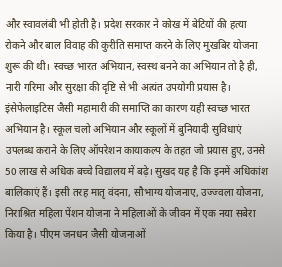और स्वावलंबी भी होती है। प्रदेश सरकार ने कोख में बेटियों की हत्या रोकने और बाल विवाह की कुरीति समाप्त करने के लिए मुखबिर योजना शुरू की थी। स्वच्छ भारत अभियान, स्वस्थ बनने का अभियान तो है ही, नारी गरिमा और सुरक्षा की दृष्टि से भी अत्यंत उपयोगी प्रयास है।
इंसेफेलाइटिस जैसी महामारी की समाप्ति का कारण यही स्वच्छ भारत अभियान है। स्कूल चलो अभियान और स्कूलों में बुनियादी सुविधाएं उपलब्ध कराने के लिए ऑपरेशन कायाकल्प के तहत जो प्रयास हुए, उनसे 50 लाख से अधिक बच्चे विद्यालय में बढ़े। सुखद यह है कि इनमें अधिकांश बालिकाएं हैं। इसी तरह मातृ वंदना, सौभाग्य योजनाए, उज्ज्वला योजना, निराश्रित महिला पेंशन योजना ने महिलाओं के जीवन में एक नया सबेरा किया है। पीएम जनधन जैसी योजनाओं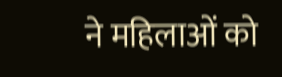ने महिलाओं को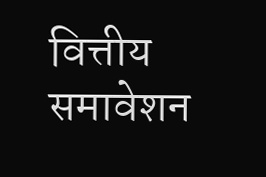वित्तीय समावेशन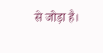से जोड़ा है।